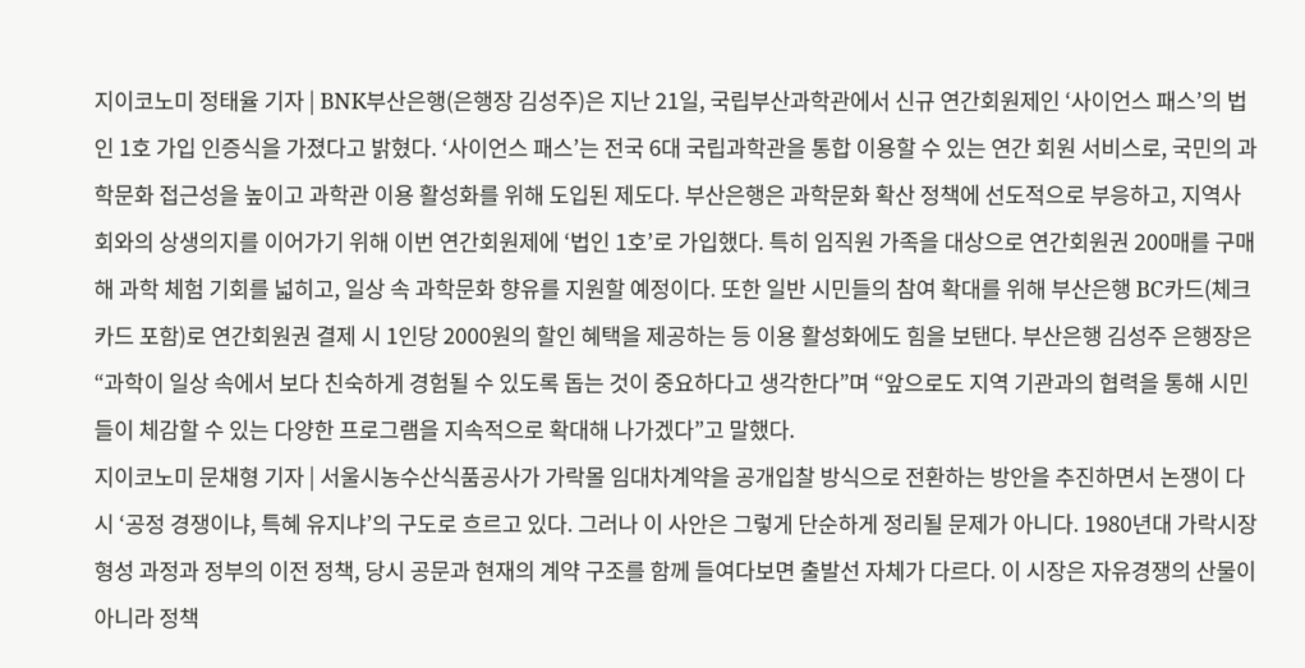지이코노미 정태율 기자 | BNK부산은행(은행장 김성주)은 지난 21일, 국립부산과학관에서 신규 연간회원제인 ‘사이언스 패스’의 법인 1호 가입 인증식을 가졌다고 밝혔다. ‘사이언스 패스’는 전국 6대 국립과학관을 통합 이용할 수 있는 연간 회원 서비스로, 국민의 과학문화 접근성을 높이고 과학관 이용 활성화를 위해 도입된 제도다. 부산은행은 과학문화 확산 정책에 선도적으로 부응하고, 지역사회와의 상생의지를 이어가기 위해 이번 연간회원제에 ‘법인 1호’로 가입했다. 특히 임직원 가족을 대상으로 연간회원권 200매를 구매해 과학 체험 기회를 넓히고, 일상 속 과학문화 향유를 지원할 예정이다. 또한 일반 시민들의 참여 확대를 위해 부산은행 BC카드(체크카드 포함)로 연간회원권 결제 시 1인당 2000원의 할인 혜택을 제공하는 등 이용 활성화에도 힘을 보탠다. 부산은행 김성주 은행장은 “과학이 일상 속에서 보다 친숙하게 경험될 수 있도록 돕는 것이 중요하다고 생각한다”며 “앞으로도 지역 기관과의 협력을 통해 시민들이 체감할 수 있는 다양한 프로그램을 지속적으로 확대해 나가겠다”고 말했다.
지이코노미 문채형 기자 | 서울시농수산식품공사가 가락몰 임대차계약을 공개입찰 방식으로 전환하는 방안을 추진하면서 논쟁이 다시 ‘공정 경쟁이냐, 특혜 유지냐’의 구도로 흐르고 있다. 그러나 이 사안은 그렇게 단순하게 정리될 문제가 아니다. 1980년대 가락시장 형성 과정과 정부의 이전 정책, 당시 공문과 현재의 계약 구조를 함께 들여다보면 출발선 자체가 다르다. 이 시장은 자유경쟁의 산물이 아니라 정책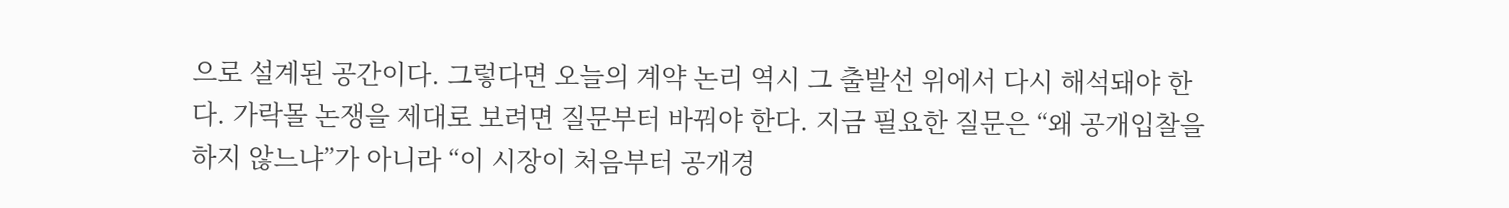으로 설계된 공간이다. 그렇다면 오늘의 계약 논리 역시 그 출발선 위에서 다시 해석돼야 한다. 가락몰 논쟁을 제대로 보려면 질문부터 바꿔야 한다. 지금 필요한 질문은 “왜 공개입찰을 하지 않느냐”가 아니라 “이 시장이 처음부터 공개경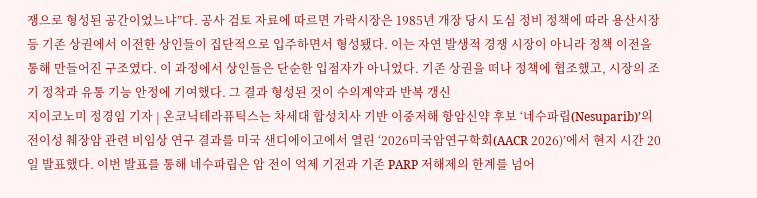쟁으로 형성된 공간이었느냐”다. 공사 검토 자료에 따르면 가락시장은 1985년 개장 당시 도심 정비 정책에 따라 용산시장 등 기존 상권에서 이전한 상인들이 집단적으로 입주하면서 형성됐다. 이는 자연 발생적 경쟁 시장이 아니라 정책 이전을 통해 만들어진 구조였다. 이 과정에서 상인들은 단순한 입점자가 아니었다. 기존 상권을 떠나 정책에 협조했고, 시장의 조기 정착과 유통 기능 안정에 기여했다. 그 결과 형성된 것이 수의계약과 반복 갱신
지이코노미 정경임 기자 | 온코닉테라퓨틱스는 차세대 합성치사 기반 이중저해 항암신약 후보 ‘네수파립(Nesuparib)’의 전이성 췌장암 관련 비임상 연구 결과를 미국 샌디에이고에서 열린 ‘2026미국암연구학회(AACR 2026)’에서 현지 시간 20일 발표했다. 이번 발표를 통해 네수파립은 암 전이 억제 기전과 기존 PARP 저해제의 한계를 넘어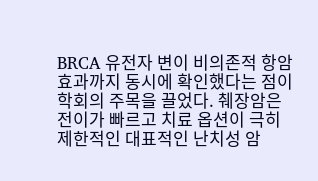BRCA 유전자 변이 비의존적 항암 효과까지 동시에 확인했다는 점이 학회의 주목을 끌었다. 췌장암은 전이가 빠르고 치료 옵션이 극히 제한적인 대표적인 난치성 암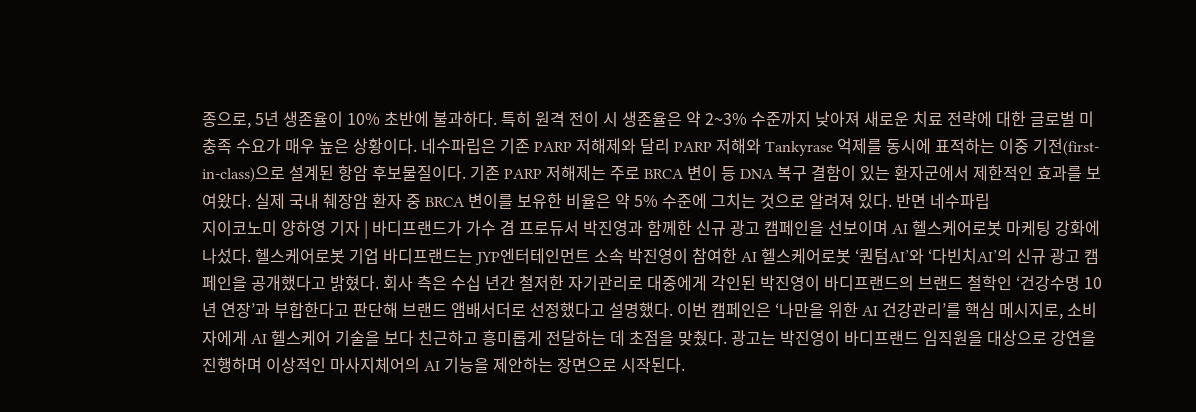종으로, 5년 생존율이 10% 초반에 불과하다. 특히 원격 전이 시 생존율은 약 2~3% 수준까지 낮아져 새로운 치료 전략에 대한 글로벌 미충족 수요가 매우 높은 상황이다. 네수파립은 기존 PARP 저해제와 달리 PARP 저해와 Tankyrase 억제를 동시에 표적하는 이중 기전(first-in-class)으로 설계된 항암 후보물질이다. 기존 PARP 저해제는 주로 BRCA 변이 등 DNA 복구 결함이 있는 환자군에서 제한적인 효과를 보여왔다. 실제 국내 췌장암 환자 중 BRCA 변이를 보유한 비율은 약 5% 수준에 그치는 것으로 알려져 있다. 반면 네수파립
지이코노미 양하영 기자 | 바디프랜드가 가수 겸 프로듀서 박진영과 함께한 신규 광고 캠페인을 선보이며 AI 헬스케어로봇 마케팅 강화에 나섰다. 헬스케어로봇 기업 바디프랜드는 JYP엔터테인먼트 소속 박진영이 참여한 AI 헬스케어로봇 ‘퀀텀AI’와 ‘다빈치AI’의 신규 광고 캠페인을 공개했다고 밝혔다. 회사 측은 수십 년간 철저한 자기관리로 대중에게 각인된 박진영이 바디프랜드의 브랜드 철학인 ‘건강수명 10년 연장’과 부합한다고 판단해 브랜드 앰배서더로 선정했다고 설명했다. 이번 캠페인은 ‘나만을 위한 AI 건강관리’를 핵심 메시지로, 소비자에게 AI 헬스케어 기술을 보다 친근하고 흥미롭게 전달하는 데 초점을 맞췄다. 광고는 박진영이 바디프랜드 임직원을 대상으로 강연을 진행하며 이상적인 마사지체어의 AI 기능을 제안하는 장면으로 시작된다.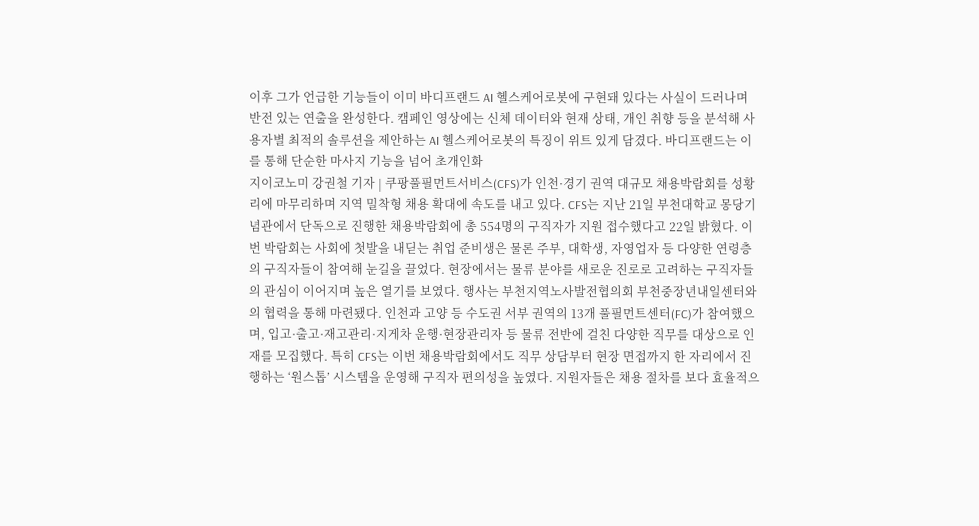이후 그가 언급한 기능들이 이미 바디프랜드 AI 헬스케어로봇에 구현돼 있다는 사실이 드러나며 반전 있는 연출을 완성한다. 캠페인 영상에는 신체 데이터와 현재 상태, 개인 취향 등을 분석해 사용자별 최적의 솔루션을 제안하는 AI 헬스케어로봇의 특징이 위트 있게 담겼다. 바디프랜드는 이를 통해 단순한 마사지 기능을 넘어 초개인화
지이코노미 강권철 기자 | 쿠팡풀필먼트서비스(CFS)가 인천·경기 권역 대규모 채용박람회를 성황리에 마무리하며 지역 밀착형 채용 확대에 속도를 내고 있다. CFS는 지난 21일 부천대학교 몽당기념관에서 단독으로 진행한 채용박람회에 총 554명의 구직자가 지원 접수했다고 22일 밝혔다. 이번 박람회는 사회에 첫발을 내딛는 취업 준비생은 물론 주부, 대학생, 자영업자 등 다양한 연령층의 구직자들이 참여해 눈길을 끌었다. 현장에서는 물류 분야를 새로운 진로로 고려하는 구직자들의 관심이 이어지며 높은 열기를 보였다. 행사는 부천지역노사발전협의회 부천중장년내일센터와의 협력을 통해 마련됐다. 인천과 고양 등 수도권 서부 권역의 13개 풀필먼트센터(FC)가 참여했으며, 입고·출고·재고관리·지게차 운행·현장관리자 등 물류 전반에 걸친 다양한 직무를 대상으로 인재를 모집했다. 특히 CFS는 이번 채용박람회에서도 직무 상담부터 현장 면접까지 한 자리에서 진행하는 ‘원스톱’ 시스템을 운영해 구직자 편의성을 높였다. 지원자들은 채용 절차를 보다 효율적으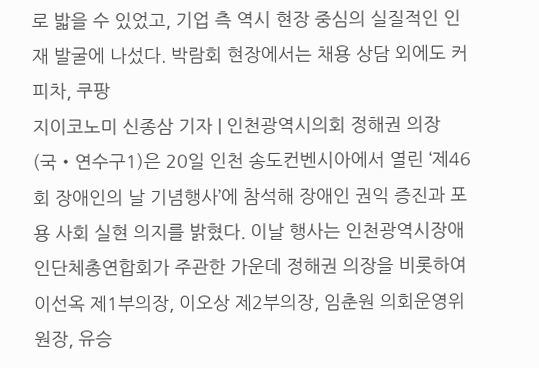로 밟을 수 있었고, 기업 측 역시 현장 중심의 실질적인 인재 발굴에 나섰다. 박람회 현장에서는 채용 상담 외에도 커피차, 쿠팡
지이코노미 신종삼 기자 | 인천광역시의회 정해권 의장(국・연수구1)은 20일 인천 송도컨벤시아에서 열린 ‘제46회 장애인의 날 기념행사’에 참석해 장애인 권익 증진과 포용 사회 실현 의지를 밝혔다. 이날 행사는 인천광역시장애인단체총연합회가 주관한 가운데 정해권 의장을 비롯하여 이선옥 제1부의장, 이오상 제2부의장, 임춘원 의회운영위원장, 유승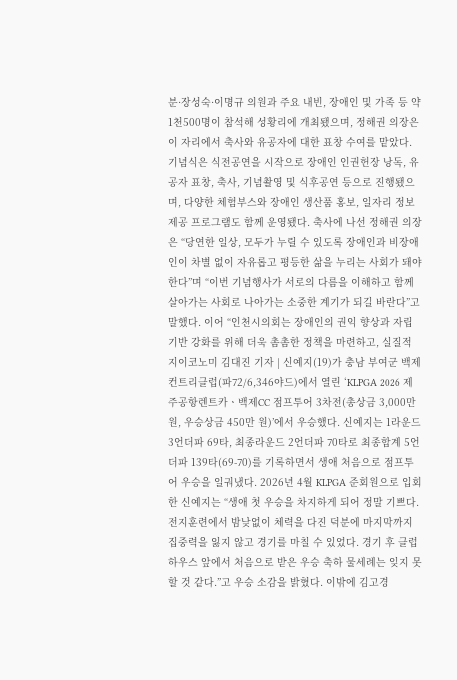분·장성숙·이명규 의원과 주요 내빈, 장애인 및 가족 등 약 1천500명이 참석해 성황리에 개최됐으며, 정해권 의장은 이 자리에서 축사와 유공자에 대한 표창 수여를 맡았다. 기념식은 식전공연을 시작으로 장애인 인권헌장 낭독, 유공자 표창, 축사, 기념촬영 및 식후공연 등으로 진행됐으며, 다양한 체험부스와 장애인 생산품 홍보, 일자리 정보 제공 프로그램도 함께 운영됐다. 축사에 나선 정해권 의장은 “당연한 일상, 모두가 누릴 수 있도록 장애인과 비장애인이 차별 없이 자유롭고 평등한 삶을 누리는 사회가 돼야 한다”며 “이번 기념행사가 서로의 다름을 이해하고 함께 살아가는 사회로 나아가는 소중한 계기가 되길 바란다”고 말했다. 이어 “인천시의회는 장애인의 권익 향상과 자립 기반 강화를 위해 더욱 촘촘한 정책을 마련하고, 실질적
지이코노미 김대진 기자 | 신예지(19)가 충남 부여군 백제 컨트리클럽(파72/6,346야드)에서 열린 ‘KLPGA 2026 제주공항렌트카ㆍ백제CC 점프투어 3차전(총상금 3,000만 원, 우승상금 450만 원)’에서 우승했다. 신예지는 1라운드 3언더파 69타, 최종라운드 2언더파 70타로 최종합계 5언더파 139타(69-70)를 기록하면서 생애 처음으로 점프투어 우승을 일궈냈다. 2026년 4월 KLPGA 준회원으로 입회한 신예지는 “생애 첫 우승을 차지하게 되어 정말 기쁘다. 전지훈련에서 밤낮없이 체력을 다진 덕분에 마지막까지 집중력을 잃지 않고 경기를 마칠 수 있었다. 경기 후 클럽하우스 앞에서 처음으로 받은 우승 축하 물세례는 잊지 못할 것 같다.”고 우승 소감을 밝혔다. 이밖에 김고경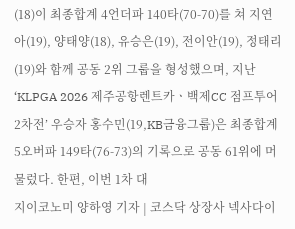(18)이 최종합계 4언더파 140타(70-70)를 쳐 지연아(19), 양태양(18), 유승은(19), 전이안(19), 정태리(19)와 함께 공동 2위 그룹을 형성했으며, 지난 ‘KLPGA 2026 제주공항렌트카ㆍ백제CC 점프투어 2차전’ 우승자 홍수민(19,KB금융그룹)은 최종합계 5오버파 149타(76-73)의 기록으로 공동 61위에 머물렀다. 한편, 이번 1차 대
지이코노미 양하영 기자 | 코스닥 상장사 넥사다이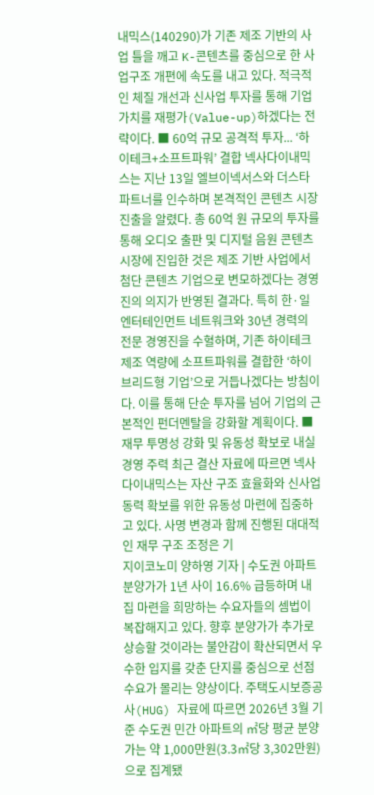내믹스(140290)가 기존 제조 기반의 사업 틀을 깨고 K-콘텐츠를 중심으로 한 사업구조 개편에 속도를 내고 있다. 적극적인 체질 개선과 신사업 투자를 통해 기업 가치를 재평가(Value-up)하겠다는 전략이다. ■ 60억 규모 공격적 투자... ‘하이테크+소프트파워’ 결합 넥사다이내믹스는 지난 13일 엘브이넥서스와 더스타파트너를 인수하며 본격적인 콘텐츠 시장 진출을 알렸다. 총 60억 원 규모의 투자를 통해 오디오 출판 및 디지털 음원 콘텐츠 시장에 진입한 것은 제조 기반 사업에서 첨단 콘텐츠 기업으로 변모하겠다는 경영진의 의지가 반영된 결과다. 특히 한·일 엔터테인먼트 네트워크와 30년 경력의 전문 경영진을 수혈하며, 기존 하이테크 제조 역량에 소프트파워를 결합한 ‘하이브리드형 기업’으로 거듭나겠다는 방침이다. 이를 통해 단순 투자를 넘어 기업의 근본적인 펀더멘탈을 강화할 계획이다. ■ 재무 투명성 강화 및 유동성 확보로 내실 경영 주력 최근 결산 자료에 따르면 넥사다이내믹스는 자산 구조 효율화와 신사업 동력 확보를 위한 유동성 마련에 집중하고 있다. 사명 변경과 함께 진행된 대대적인 재무 구조 조정은 기
지이코노미 양하영 기자 | 수도권 아파트 분양가가 1년 사이 16.6% 급등하며 내 집 마련을 희망하는 수요자들의 셈법이 복잡해지고 있다. 향후 분양가가 추가로 상승할 것이라는 불안감이 확산되면서 우수한 입지를 갖춘 단지를 중심으로 선점 수요가 몰리는 양상이다. 주택도시보증공사(HUG) 자료에 따르면 2026년 3월 기준 수도권 민간 아파트의 ㎡당 평균 분양가는 약 1,000만원(3.3㎡당 3,302만원)으로 집계됐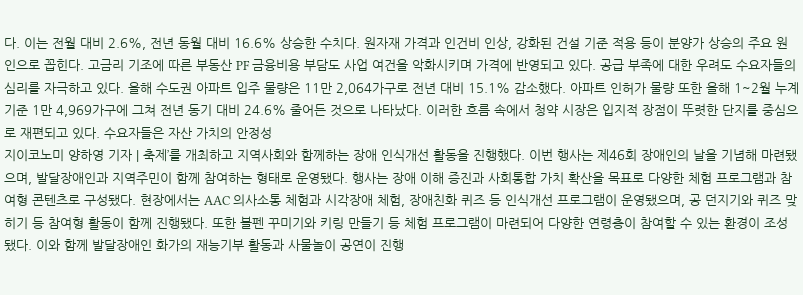다. 이는 전월 대비 2.6%, 전년 동월 대비 16.6% 상승한 수치다. 원자재 가격과 인건비 인상, 강화된 건설 기준 적용 등이 분양가 상승의 주요 원인으로 꼽힌다. 고금리 기조에 따른 부동산 PF 금융비용 부담도 사업 여건을 악화시키며 가격에 반영되고 있다. 공급 부족에 대한 우려도 수요자들의 심리를 자극하고 있다. 올해 수도권 아파트 입주 물량은 11만 2,064가구로 전년 대비 15.1% 감소했다. 아파트 인허가 물량 또한 올해 1~2월 누계 기준 1만 4,969가구에 그쳐 전년 동기 대비 24.6% 줄어든 것으로 나타났다. 이러한 흐름 속에서 청약 시장은 입지적 장점이 뚜렷한 단지를 중심으로 재편되고 있다. 수요자들은 자산 가치의 안정성
지이코노미 양하영 기자 | 축제’를 개최하고 지역사회와 함께하는 장애 인식개선 활동을 진행했다. 이번 행사는 제46회 장애인의 날을 기념해 마련됐으며, 발달장애인과 지역주민이 함께 참여하는 형태로 운영됐다. 행사는 장애 이해 증진과 사회통합 가치 확산을 목표로 다양한 체험 프로그램과 참여형 콘텐츠로 구성됐다. 현장에서는 AAC 의사소통 체험과 시각장애 체험, 장애친화 퀴즈 등 인식개선 프로그램이 운영됐으며, 공 던지기와 퀴즈 맞히기 등 참여형 활동이 함께 진행됐다. 또한 볼펜 꾸미기와 키링 만들기 등 체험 프로그램이 마련되어 다양한 연령층이 참여할 수 있는 환경이 조성됐다. 이와 함께 발달장애인 화가의 재능기부 활동과 사물놀이 공연이 진행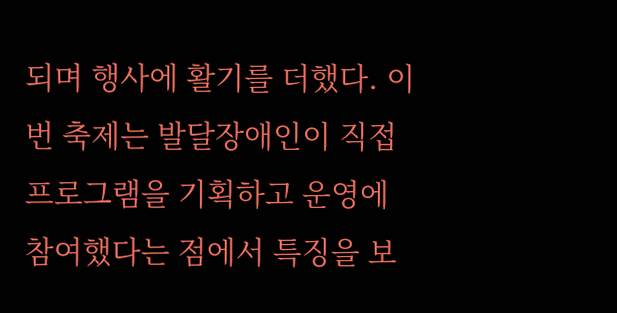되며 행사에 활기를 더했다. 이번 축제는 발달장애인이 직접 프로그램을 기획하고 운영에 참여했다는 점에서 특징을 보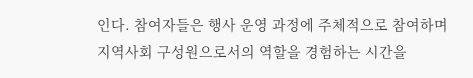인다. 참여자들은 행사 운영 과정에 주체적으로 참여하며 지역사회 구성원으로서의 역할을 경험하는 시간을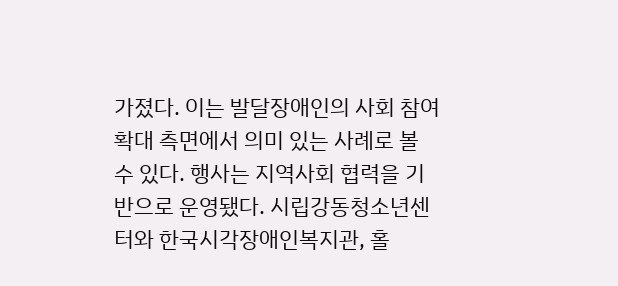가졌다. 이는 발달장애인의 사회 참여 확대 측면에서 의미 있는 사례로 볼 수 있다. 행사는 지역사회 협력을 기반으로 운영됐다. 시립강동청소년센터와 한국시각장애인복지관, 홀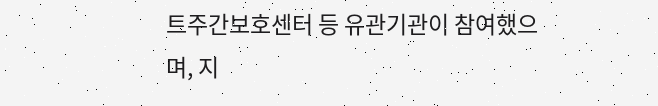트주간보호센터 등 유관기관이 참여했으며, 지